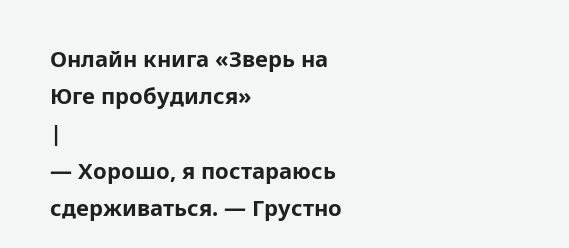Онлайн книга «Зверь на Юге пробудился»
|
— Хорошо, я постараюсь сдерживаться. — Грустно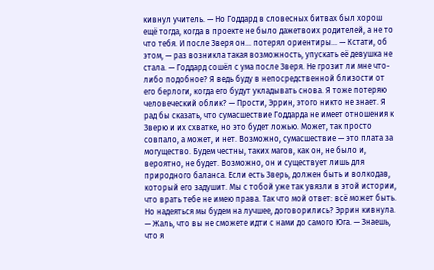кивнул учитель. — Но Годдард в словесных битвах был хорош ещё тогда, когда в проекте не было дажетвоих родителей, а не то что тебя. И после Зверя он… потерял ориентиры… — Кстати, об этом, — раз возникла такая возможность, упускать её девушка не стала. — Годдард сошёл с ума после Зверя. Не грозит ли мне что-либо подобное? Я ведь буду в непосредственной близости от его берлоги, когда его будут укладывать снова. Я тоже потеряю человеческий облик? — Прости, Эррин, этого никто не знает. Я рад бы сказать, что сумасшествие Годдарда не имеет отношения к Зверю и их схватке, но это будет ложью. Может, так просто совпало, а может, и нет. Возможно, сумасшествие — это плата за могущество. Будем честны, таких магов, как он, не было и, вероятно, не будет. Возможно, он и существует лишь для природного баланса. Если есть Зверь, должен быть и волкодав, который его задушит. Мы с тобой уже так увязли в этой истории, что врать тебе не имею права. Так что мой ответ: всё может быть. Но надеяться мы будем на лучшее, договорились? Эррин кивнула. — Жаль, что вы не сможете идти с нами до самого Юга. — Знаешь, что я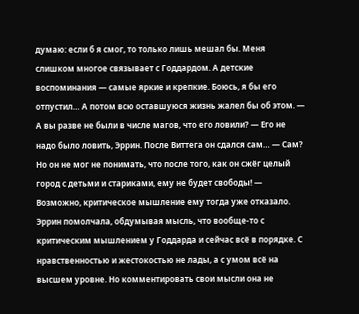думаю: если б я смог, то только лишь мешал бы. Меня слишком многое связывает с Годдардом. А детские воспоминания — самые яркие и крепкие. Боюсь, я бы его отпустил… А потом всю оставшуюся жизнь жалел бы об этом. — А вы разве не были в числе магов, что его ловили? — Его не надо было ловить, Эррин. После Виттега он сдался сам… — Сам? Но он не мог не понимать, что после того, как он сжёг целый город с детьми и стариками, ему не будет свободы! — Возможно, критическое мышление ему тогда уже отказало. Эррин помолчала, обдумывая мысль, что вообще-то с критическим мышлением у Годдарда и сейчас всё в порядке. С нравственностью и жестокостью не лады, а с умом всё на высшем уровне. Но комментировать свои мысли она не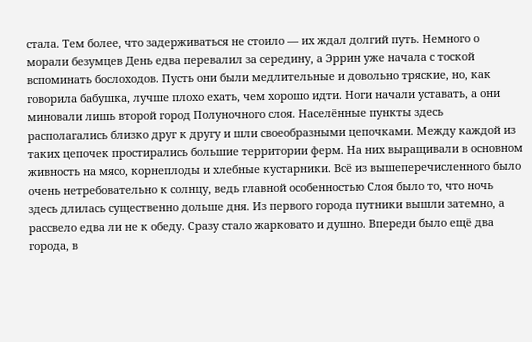стала. Тем более, что задерживаться не стоило — их ждал долгий путь. Немного о морали безумцев День едва перевалил за середину, а Эррин уже начала с тоской вспоминать бослоходов. Пусть они были медлительные и довольно тряские, но, как говорила бабушка, лучше плохо ехать, чем хорошо идти. Ноги начали уставать, а они миновали лишь второй город Полуночного слоя. Населённые пункты здесь располагались близко друг к другу и шли своеобразными цепочками. Между каждой из таких цепочек простирались большие территории ферм. На них выращивали в основном живность на мясо, корнеплоды и хлебные кустарники. Всё из вышеперечисленного было очень нетребовательно к солнцу, ведь главной особенностью Слоя было то, что ночь здесь длилась существенно дольше дня. Из первого города путники вышли затемно, а рассвело едва ли не к обеду. Сразу стало жарковато и душно. Впереди было ещё два города, в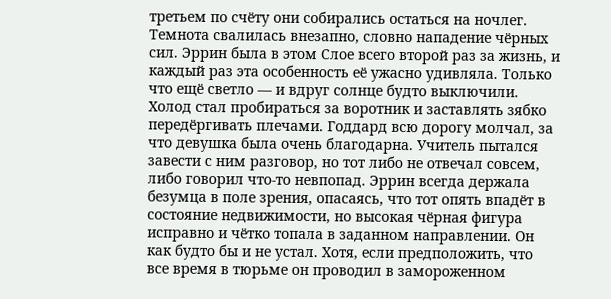третьем по счёту они собирались остаться на ночлег. Темнота свалилась внезапно, словно нападение чёрных сил. Эррин была в этом Слое всего второй раз за жизнь, и каждый раз эта особенность её ужасно удивляла. Только что ещё светло — и вдруг солнце будто выключили. Холод стал пробираться за воротник и заставлять зябко передёргивать плечами. Годдард всю дорогу молчал, за что девушка была очень благодарна. Учитель пытался завести с ним разговор, но тот либо не отвечал совсем, либо говорил что-то невпопад. Эррин всегда держала безумца в поле зрения, опасаясь, что тот опять впадёт в состояние недвижимости, но высокая чёрная фигура исправно и чётко топала в заданном направлении. Он как будто бы и не устал. Хотя, если предположить, что все время в тюрьме он проводил в замороженном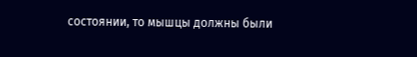состоянии, то мышцы должны были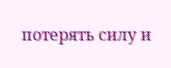потерять силу и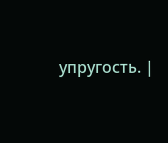упругость. |